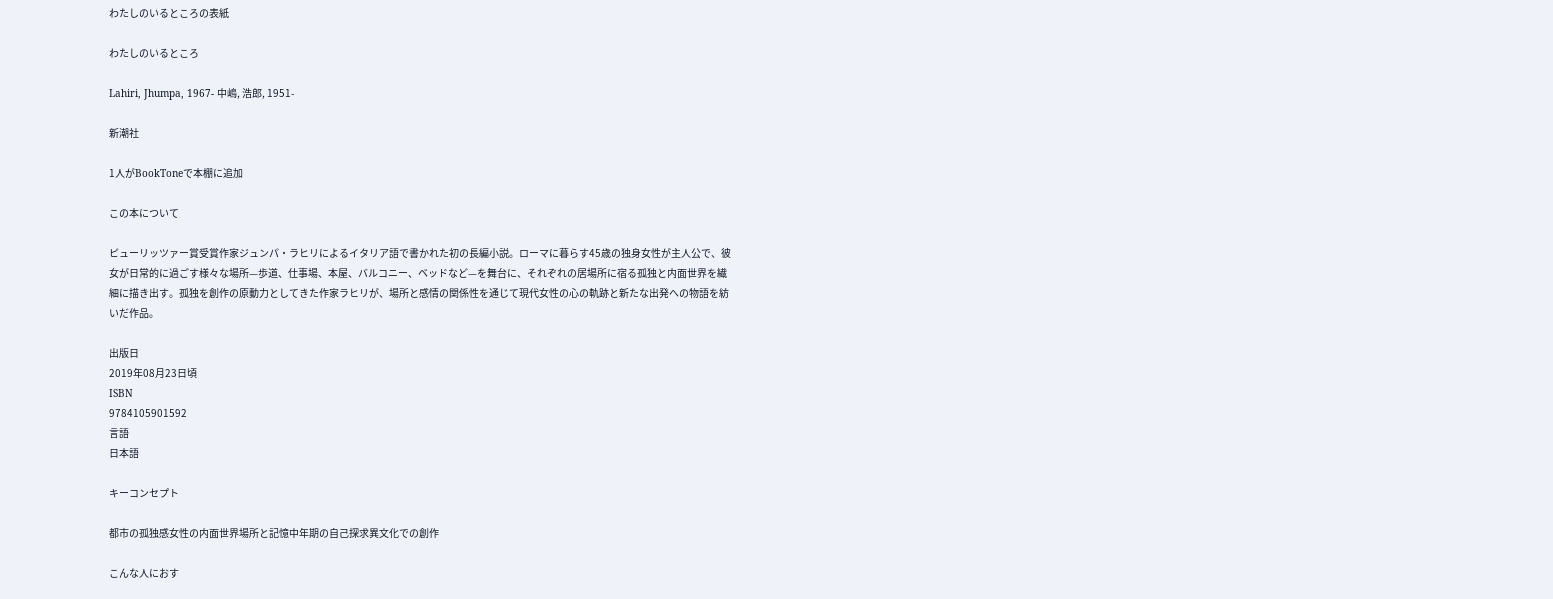わたしのいるところの表紙

わたしのいるところ

Lahiri, Jhumpa, 1967- 中嶋, 浩郎, 1951-

新潮社

1人がBookToneで本棚に追加

この本について

ピューリッツァー賞受賞作家ジュンパ・ラヒリによるイタリア語で書かれた初の長編小説。ローマに暮らす45歳の独身女性が主人公で、彼女が日常的に過ごす様々な場所—歩道、仕事場、本屋、バルコニー、ベッドなど—を舞台に、それぞれの居場所に宿る孤独と内面世界を繊細に描き出す。孤独を創作の原動力としてきた作家ラヒリが、場所と感情の関係性を通じて現代女性の心の軌跡と新たな出発への物語を紡いだ作品。

出版日
2019年08月23日頃
ISBN
9784105901592
言語
日本語

キーコンセプト

都市の孤独感女性の内面世界場所と記憶中年期の自己探求異文化での創作

こんな人におす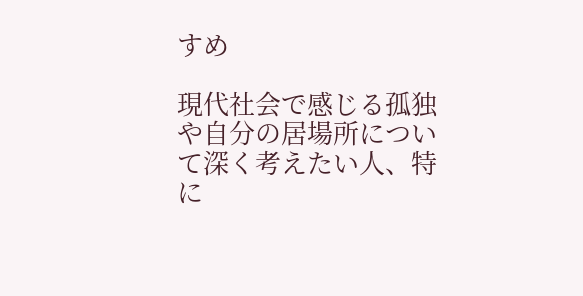すめ

現代社会で感じる孤独や自分の居場所について深く考えたい人、特に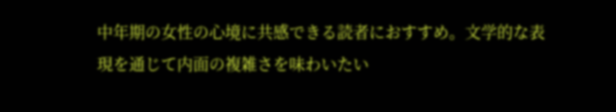中年期の女性の心境に共感できる読者におすすめ。文学的な表現を通じて内面の複雑さを味わいたい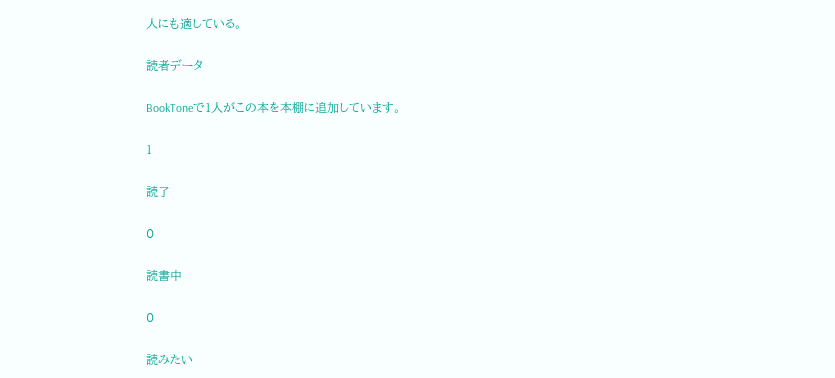人にも適している。

読者データ

BookToneで1人がこの本を本棚に追加しています。

1

読了

0

読書中

0

読みたい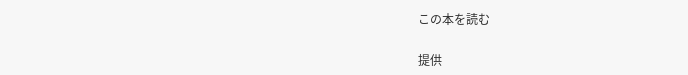この本を読む

提供